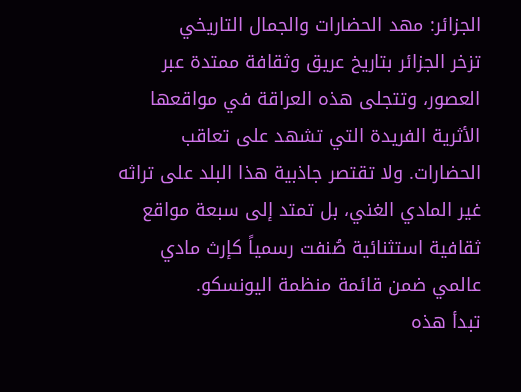الجزائر: مهد الحضارات والجمال التاريخي
تزخر الجزائر بتاريخ عريق وثقافة ممتدة عبر العصور، وتتجلى هذه العراقة في مواقعها الأثرية الفريدة التي تشهد على تعاقب الحضارات. ولا تقتصر جاذبية هذا البلد على تراثه غير المادي الغني، بل تمتد إلى سبعة مواقع ثقافية استثنائية صُنفت رسمياً كإرث مادي عالمي ضمن قائمة منظمة اليونسكو.
تبدأ هذه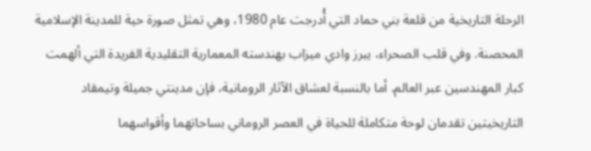الرحلة التاريخية من قلعة بني حماد التي أُدرجت عام 1980، وهي تمثل صورة حية للمدينة الإسلامية المحصنة. وفي قلب الصحراء، يبرز وادي ميزاب بهندسته المعمارية التقليدية الفريدة التي ألهمت كبار المهندسين عبر العالم. أما بالنسبة لعشاق الآثار الرومانية، فإن مدينتي جميلة وتيمقاد التاريخيتين تقدمان لوحة متكاملة للحياة في العصر الروماني بساحاتهما وأقواسهما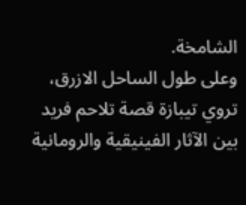الشامخة.
وعلى طول الساحل الازرق، تروي تيبازة قصة تلاحم فريد بين الآثار الفينيقية والرومانية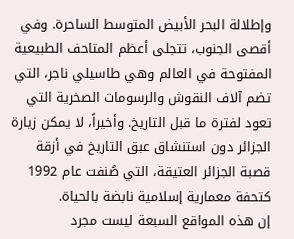وإطلالة البحر الأبيض المتوسط الساحرة. وفي أقصى الجنوب، تتجلى أعظم المتاحف الطبيعية المفتوحة في العالم وهي طاسيلي ناجر، التي تضم آلاف النقوش والرسومات الصخرية التي تعود لفترة ما قبل التاريخ. وأخيراً، لا يمكن زيارة الجزائر دون استنشاق عبق التاريخ في أزقة قصبة الجزائر العتيقة، التي صُنفت عام 1992 كتحفة معمارية إسلامية نابضة بالحياة.
إن هذه المواقع السبعة ليست مجرد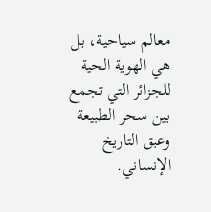معالم سياحية، بل هي الهوية الحية للجزائر التي تجمع بين سحر الطبيعة وعبق التاريخ الإنساني.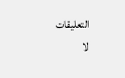التعليقات
لا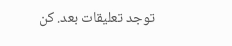توجد تعليقات بعد. كن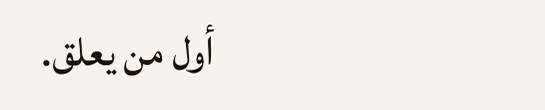أول من يعلق.